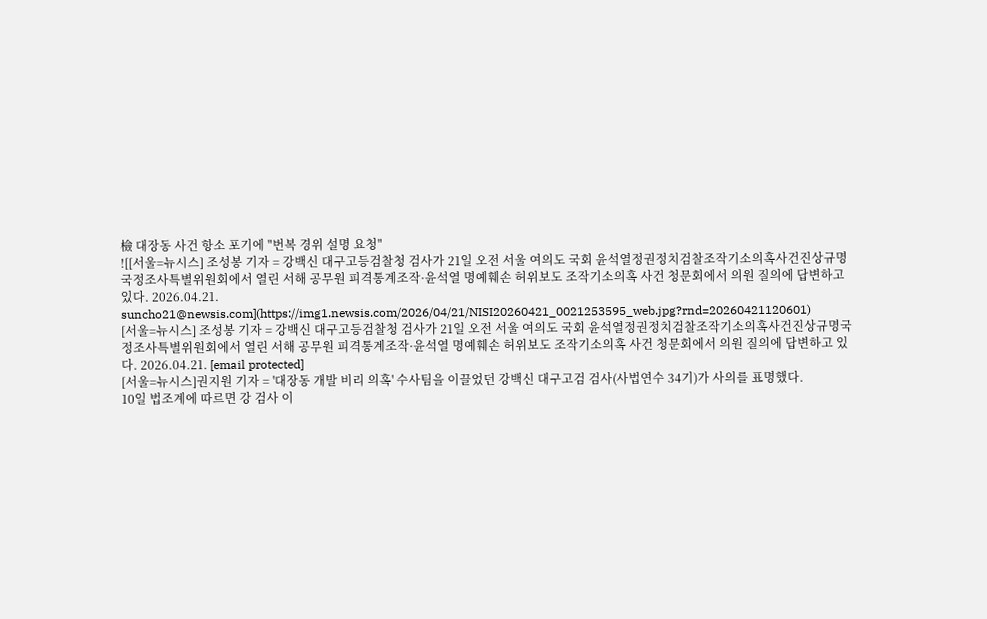檢 대장동 사건 항소 포기에 "번복 경위 설명 요청"
![[서울=뉴시스] 조성봉 기자 = 강백신 대구고등검찰청 검사가 21일 오전 서울 여의도 국회 윤석열정권정치검찰조작기소의혹사건진상규명국정조사특별위원회에서 열린 서해 공무원 피격통계조작·윤석열 명예훼손 허위보도 조작기소의혹 사건 청문회에서 의원 질의에 답변하고 있다. 2026.04.21. suncho21@newsis.com](https://img1.newsis.com/2026/04/21/NISI20260421_0021253595_web.jpg?rnd=20260421120601)
[서울=뉴시스] 조성봉 기자 = 강백신 대구고등검찰청 검사가 21일 오전 서울 여의도 국회 윤석열정권정치검찰조작기소의혹사건진상규명국정조사특별위원회에서 열린 서해 공무원 피격통계조작·윤석열 명예훼손 허위보도 조작기소의혹 사건 청문회에서 의원 질의에 답변하고 있다. 2026.04.21. [email protected]
[서울=뉴시스]권지원 기자 = '대장동 개발 비리 의혹' 수사팀을 이끌었던 강백신 대구고검 검사(사법연수 34기)가 사의를 표명했다.
10일 법조계에 따르면 강 검사 이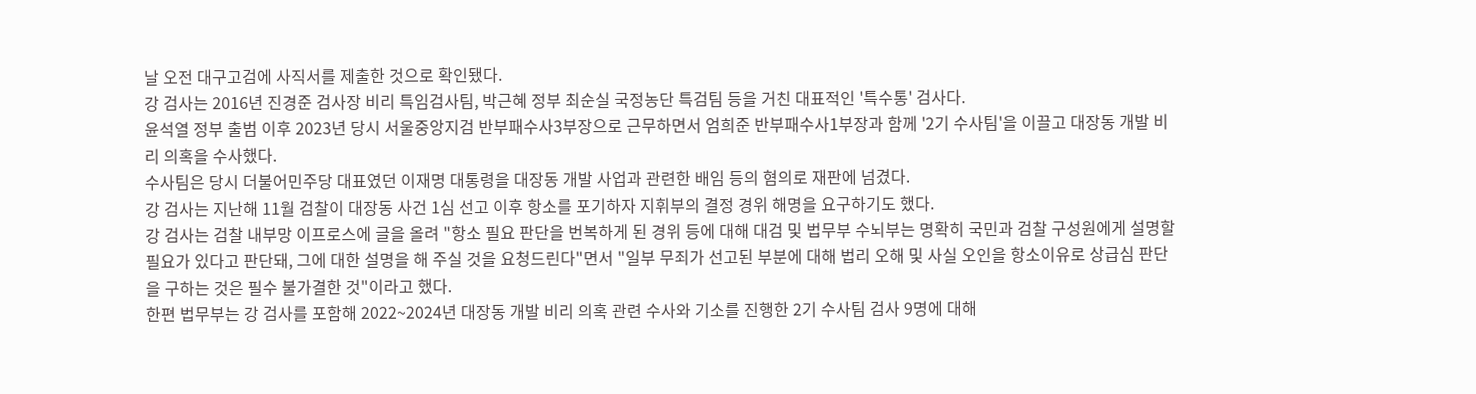날 오전 대구고검에 사직서를 제출한 것으로 확인됐다.
강 검사는 2016년 진경준 검사장 비리 특임검사팀, 박근혜 정부 최순실 국정농단 특검팀 등을 거친 대표적인 '특수통' 검사다.
윤석열 정부 출범 이후 2023년 당시 서울중앙지검 반부패수사3부장으로 근무하면서 엄희준 반부패수사1부장과 함께 '2기 수사팀'을 이끌고 대장동 개발 비리 의혹을 수사했다.
수사팀은 당시 더불어민주당 대표였던 이재명 대통령을 대장동 개발 사업과 관련한 배임 등의 혐의로 재판에 넘겼다.
강 검사는 지난해 11월 검찰이 대장동 사건 1심 선고 이후 항소를 포기하자 지휘부의 결정 경위 해명을 요구하기도 했다.
강 검사는 검찰 내부망 이프로스에 글을 올려 "항소 필요 판단을 번복하게 된 경위 등에 대해 대검 및 법무부 수뇌부는 명확히 국민과 검찰 구성원에게 설명할 필요가 있다고 판단돼, 그에 대한 설명을 해 주실 것을 요청드린다"면서 "일부 무죄가 선고된 부분에 대해 법리 오해 및 사실 오인을 항소이유로 상급심 판단을 구하는 것은 필수 불가결한 것"이라고 했다.
한편 법무부는 강 검사를 포함해 2022~2024년 대장동 개발 비리 의혹 관련 수사와 기소를 진행한 2기 수사팀 검사 9명에 대해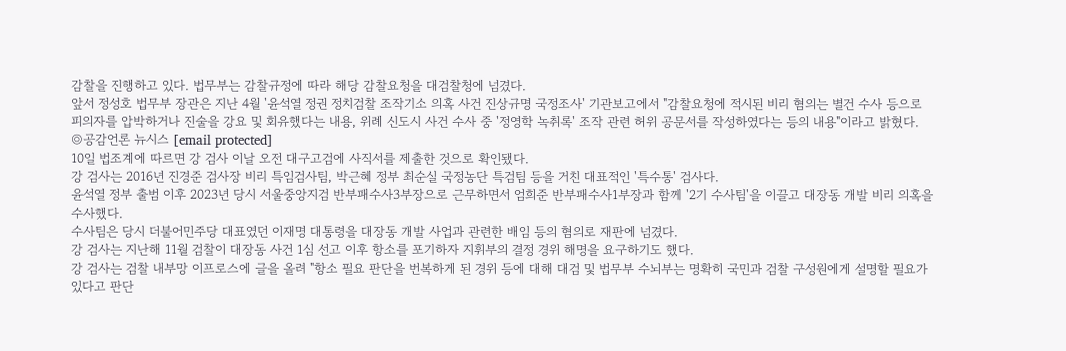감찰을 진행하고 있다. 법무부는 감찰규정에 따라 해당 감찰요청을 대검찰청에 넘겼다.
앞서 정성호 법무부 장관은 지난 4월 '윤석열 정권 정치검찰 조작기소 의혹 사건 진상규명 국정조사' 기관보고에서 "감찰요청에 적시된 비리 혐의는 별건 수사 등으로 피의자를 압박하거나 진술을 강요 및 회유했다는 내용, 위례 신도시 사건 수사 중 '정영학 녹취록' 조작 관련 허위 공문서를 작성하였다는 등의 내용"이라고 밝혔다.
◎공감언론 뉴시스 [email protected]
10일 법조계에 따르면 강 검사 이날 오전 대구고검에 사직서를 제출한 것으로 확인됐다.
강 검사는 2016년 진경준 검사장 비리 특임검사팀, 박근혜 정부 최순실 국정농단 특검팀 등을 거친 대표적인 '특수통' 검사다.
윤석열 정부 출범 이후 2023년 당시 서울중앙지검 반부패수사3부장으로 근무하면서 엄희준 반부패수사1부장과 함께 '2기 수사팀'을 이끌고 대장동 개발 비리 의혹을 수사했다.
수사팀은 당시 더불어민주당 대표였던 이재명 대통령을 대장동 개발 사업과 관련한 배임 등의 혐의로 재판에 넘겼다.
강 검사는 지난해 11월 검찰이 대장동 사건 1심 선고 이후 항소를 포기하자 지휘부의 결정 경위 해명을 요구하기도 했다.
강 검사는 검찰 내부망 이프로스에 글을 올려 "항소 필요 판단을 번복하게 된 경위 등에 대해 대검 및 법무부 수뇌부는 명확히 국민과 검찰 구성원에게 설명할 필요가 있다고 판단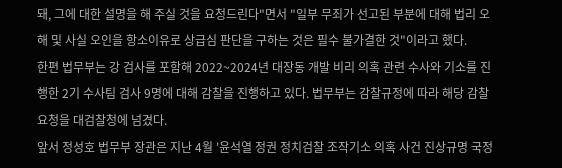돼, 그에 대한 설명을 해 주실 것을 요청드린다"면서 "일부 무죄가 선고된 부분에 대해 법리 오해 및 사실 오인을 항소이유로 상급심 판단을 구하는 것은 필수 불가결한 것"이라고 했다.
한편 법무부는 강 검사를 포함해 2022~2024년 대장동 개발 비리 의혹 관련 수사와 기소를 진행한 2기 수사팀 검사 9명에 대해 감찰을 진행하고 있다. 법무부는 감찰규정에 따라 해당 감찰요청을 대검찰청에 넘겼다.
앞서 정성호 법무부 장관은 지난 4월 '윤석열 정권 정치검찰 조작기소 의혹 사건 진상규명 국정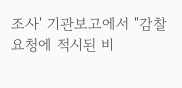조사' 기관보고에서 "감찰요청에 적시된 비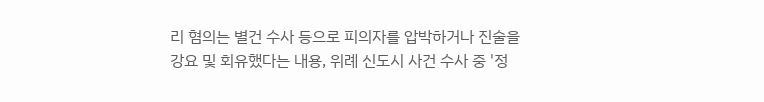리 혐의는 별건 수사 등으로 피의자를 압박하거나 진술을 강요 및 회유했다는 내용, 위례 신도시 사건 수사 중 '정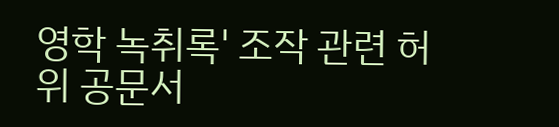영학 녹취록' 조작 관련 허위 공문서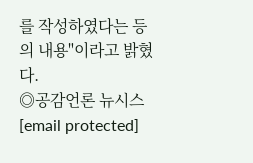를 작성하였다는 등의 내용"이라고 밝혔다.
◎공감언론 뉴시스 [email protected]